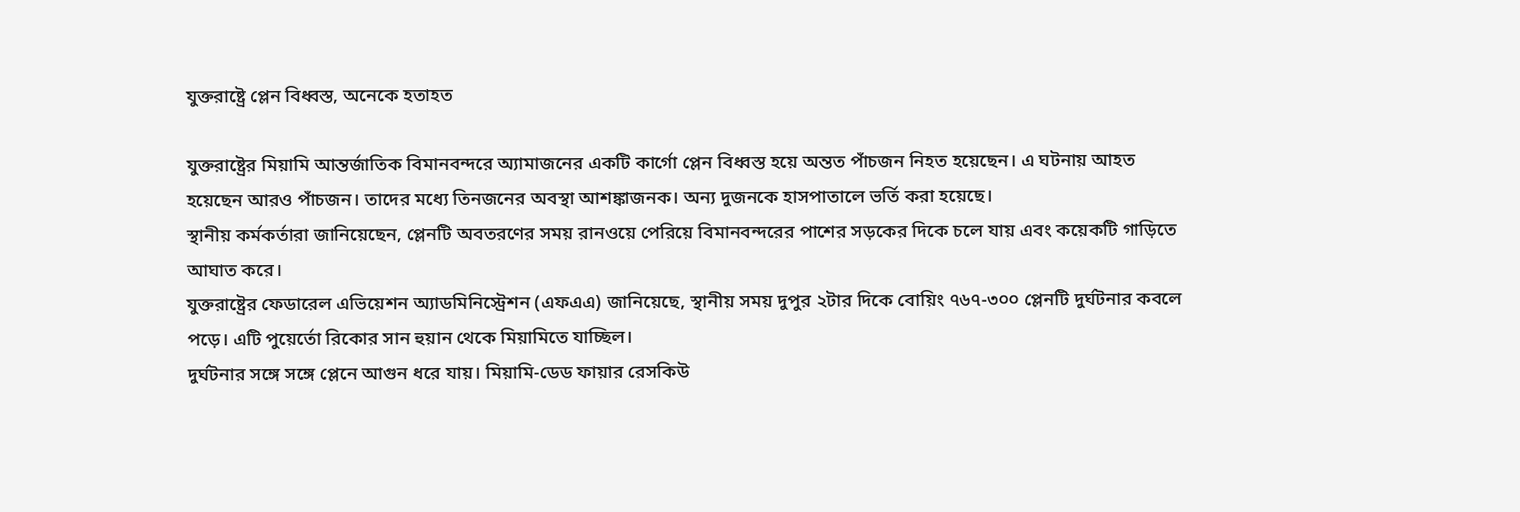যুক্তরাষ্ট্রে প্লেন বিধ্বস্ত, অনেকে হতাহত

যুক্তরাষ্ট্রের মিয়ামি আন্তর্জাতিক বিমানবন্দরে অ্যামাজনের একটি কার্গো প্লেন বিধ্বস্ত হয়ে অন্তত পাঁচজন নিহত হয়েছেন। এ ঘটনায় আহত হয়েছেন আরও পাঁচজন। তাদের মধ্যে তিনজনের অবস্থা আশঙ্কাজনক। অন্য দুজনকে হাসপাতালে ভর্তি করা হয়েছে।
স্থানীয় কর্মকর্তারা জানিয়েছেন, প্লেনটি অবতরণের সময় রানওয়ে পেরিয়ে বিমানবন্দরের পাশের সড়কের দিকে চলে যায় এবং কয়েকটি গাড়িতে আঘাত করে।
যুক্তরাষ্ট্রের ফেডারেল এভিয়েশন অ্যাডমিনিস্ট্রেশন (এফএএ) জানিয়েছে, স্থানীয় সময় দুপুর ২টার দিকে বোয়িং ৭৬৭-৩০০ প্লেনটি দুর্ঘটনার কবলে পড়ে। এটি পুয়ের্তো রিকোর সান হুয়ান থেকে মিয়ামিতে যাচ্ছিল।
দুর্ঘটনার সঙ্গে সঙ্গে প্লেনে আগুন ধরে যায়। মিয়ামি-ডেড ফায়ার রেসকিউ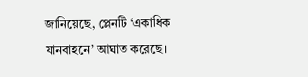জানিয়েছে, প্লেনটি ‘একাধিক যানবাহনে’ আঘাত করেছে।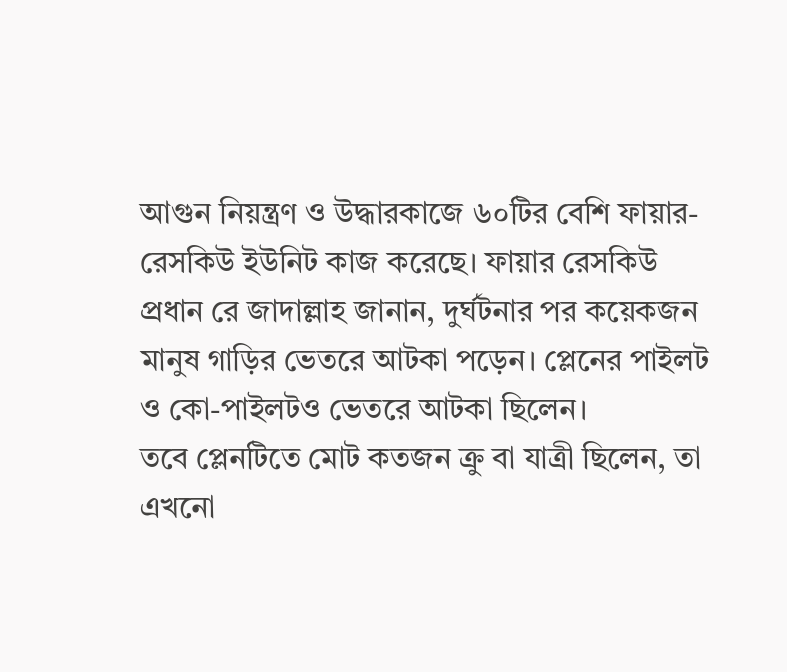আগুন নিয়ন্ত্রণ ও উদ্ধারকাজে ৬০টির বেশি ফায়ার-রেসকিউ ইউনিট কাজ করেছে। ফায়ার রেসকিউ প্রধান রে জাদাল্লাহ জানান, দুর্ঘটনার পর কয়েকজন মানুষ গাড়ির ভেতরে আটকা পড়েন। প্লেনের পাইলট ও কো-পাইলটও ভেতরে আটকা ছিলেন।
তবে প্লেনটিতে মোট কতজন ক্রু বা যাত্রী ছিলেন, তা এখনো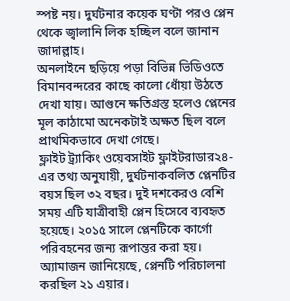স্পষ্ট নয়। দুর্ঘটনার কয়েক ঘণ্টা পরও প্লেন থেকে জ্বালানি লিক হচ্ছিল বলে জানান জাদাল্লাহ।
অনলাইনে ছড়িয়ে পড়া বিভিন্ন ভিডিওতে বিমানবন্দরের কাছে কালো ধোঁয়া উঠতে দেখা যায়। আগুনে ক্ষতিগ্রস্ত হলেও প্লেনের মূল কাঠামো অনেকটাই অক্ষত ছিল বলে প্রাথমিকভাবে দেখা গেছে।
ফ্লাইট ট্র্যাকিং ওয়েবসাইট ফ্লাইটরাডার২৪-এর তথ্য অনুযায়ী, দুর্ঘটনাকবলিত প্লেনটির বয়স ছিল ৩২ বছর। দুই দশকেরও বেশি সময় এটি যাত্রীবাহী প্লেন হিসেবে ব্যবহৃত হয়েছে। ২০১৫ সালে প্লেনটিকে কার্গো পরিবহনের জন্য রূপান্তর করা হয়।
অ্যামাজন জানিয়েছে, প্লেনটি পরিচালনা করছিল ২১ এয়ার।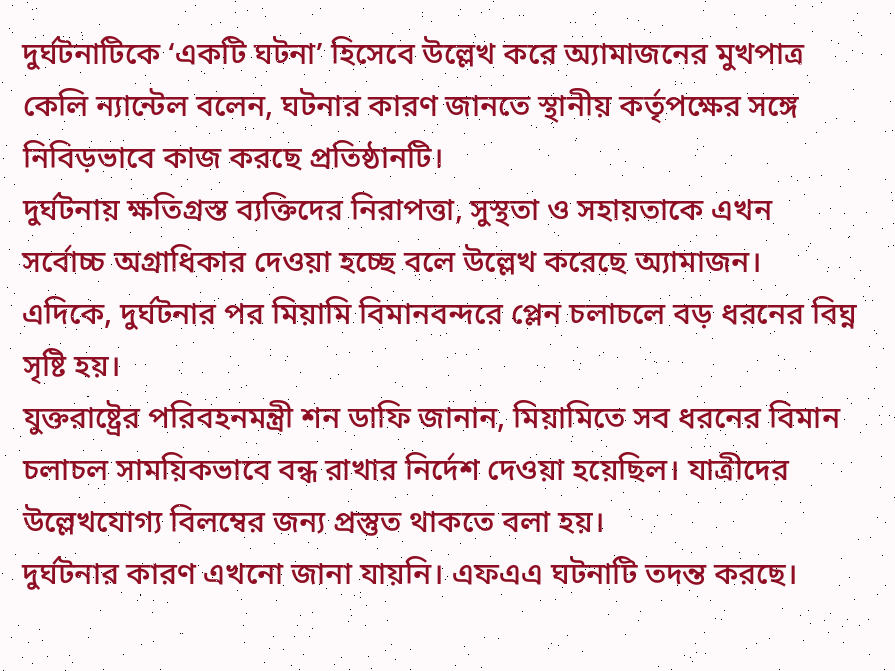দুর্ঘটনাটিকে ‘একটি ঘটনা’ হিসেবে উল্লেখ করে অ্যামাজনের মুখপাত্র কেলি ন্যান্টেল বলেন, ঘটনার কারণ জানতে স্থানীয় কর্তৃপক্ষের সঙ্গে নিবিড়ভাবে কাজ করছে প্রতিষ্ঠানটি।
দুর্ঘটনায় ক্ষতিগ্রস্ত ব্যক্তিদের নিরাপত্তা, সুস্থতা ও সহায়তাকে এখন সর্বোচ্চ অগ্রাধিকার দেওয়া হচ্ছে বলে উল্লেখ করেছে অ্যামাজন।
এদিকে, দুর্ঘটনার পর মিয়ামি বিমানবন্দরে প্লেন চলাচলে বড় ধরনের বিঘ্ন সৃষ্টি হয়।
যুক্তরাষ্ট্রের পরিবহনমন্ত্রী শন ডাফি জানান, মিয়ামিতে সব ধরনের বিমান চলাচল সাময়িকভাবে বন্ধ রাখার নির্দেশ দেওয়া হয়েছিল। যাত্রীদের উল্লেখযোগ্য বিলম্বের জন্য প্রস্তুত থাকতে বলা হয়।
দুর্ঘটনার কারণ এখনো জানা যায়নি। এফএএ ঘটনাটি তদন্ত করছে।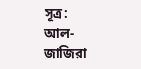সূত্র: আল-জাজিরা